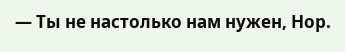— Ты не настолько нам нужен, Нор.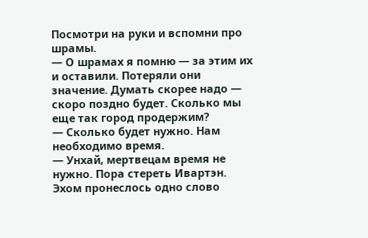Посмотри на руки и вспомни про шрамы.
— О шрамах я помню — за этим их и оставили. Потеряли они значение. Думать скорее надо — скоро поздно будет. Сколько мы еще так город продержим?
— Сколько будет нужно. Нам необходимо время.
— Унхай, мертвецам время не нужно. Пора стереть Ивартэн.
Эхом пронеслось одно слово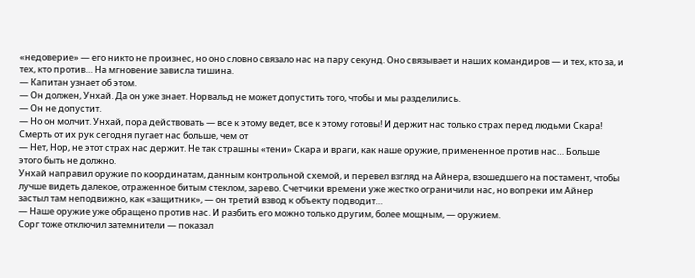«недоверие» — его никто не произнес, но оно словно связало нас на пару секунд. Оно связывает и наших командиров — и тех, кто за, и тех, кто против… На мгновение зависла тишина.
— Капитан узнает об этом.
— Он должен, Унхай. Да он уже знает. Норвальд не может допустить того, чтобы и мы разделились.
— Он не допустит.
— Но он молчит. Унхай, пора действовать — все к этому ведет, все к этому готовы! И держит нас только страх перед людьми Скара! Смерть от их рук сегодня пугает нас больше, чем от
— Нет, Нор, не этот страх нас держит. Не так страшны «тени» Скара и враги, как наше оружие, примененное против нас… Больше этого быть не должно.
Унхай направил оружие по координатам, данным контрольной схемой, и перевел взгляд на Айнера, взошедшего на постамент, чтобы лучше видеть далекое, отраженное битым стеклом, зарево. Счетчики времени уже жестко ограничили нас, но вопреки им Айнер застыл там неподвижно, как «защитник», — он третий взвод к объекту подводит…
— Наше оружие уже обращено против нас. И разбить его можно только другим, более мощным, — оружием.
Сорг тоже отключил затемнители — показал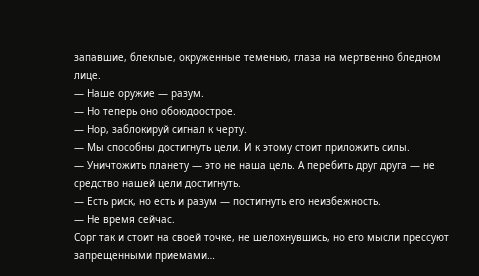запавшие, блеклые, окруженные теменью, глаза на мертвенно бледном лице.
— Наше оружие — разум.
— Но теперь оно обоюдоострое.
— Нор, заблокируй сигнал к черту.
— Мы способны достигнуть цели. И к этому стоит приложить силы.
— Уничтожить планету — это не наша цель. А перебить друг друга — не средство нашей цели достигнуть.
— Есть риск, но есть и разум — постигнуть его неизбежность.
— Не время сейчас.
Сорг так и стоит на своей точке, не шелохнувшись, но его мысли прессуют запрещенными приемами…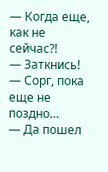— Когда еще, как не сейчас?!
— Заткнись!
— Сорг, пока еще не поздно…
— Да пошел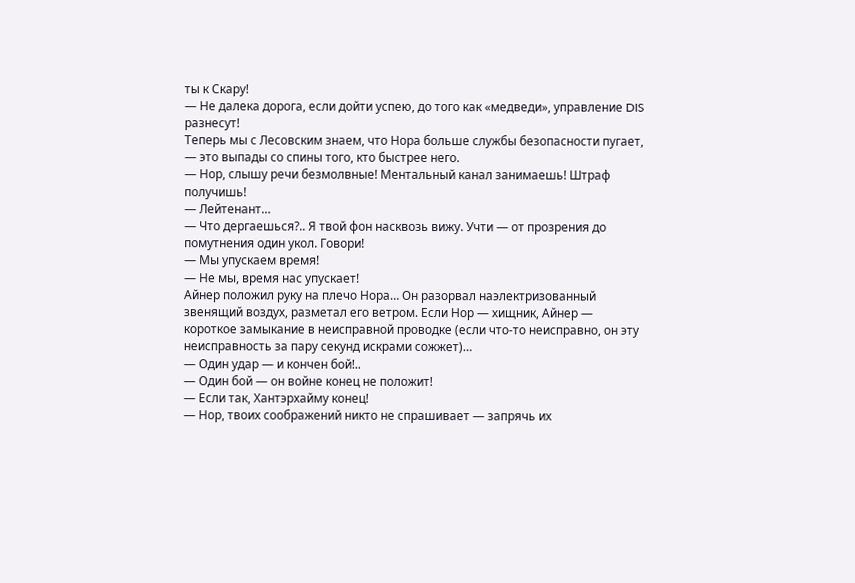ты к Скару!
— Не далека дорога, если дойти успею, до того как «медведи», управление DIS разнесут!
Теперь мы с Лесовским знаем, что Нора больше службы безопасности пугает, — это выпады со спины того, кто быстрее него.
— Нор, слышу речи безмолвные! Ментальный канал занимаешь! Штраф получишь!
— Лейтенант…
— Что дергаешься?.. Я твой фон насквозь вижу. Учти — от прозрения до помутнения один укол. Говори!
— Мы упускаем время!
— Не мы, время нас упускает!
Айнер положил руку на плечо Нора… Он разорвал наэлектризованный звенящий воздух, разметал его ветром. Если Нор — хищник, Айнер — короткое замыкание в неисправной проводке (если что-то неисправно, он эту неисправность за пару секунд искрами сожжет)…
— Один удар — и кончен бой!..
— Один бой — он войне конец не положит!
— Если так, Хантэрхайму конец!
— Нор, твоих соображений никто не спрашивает — запрячь их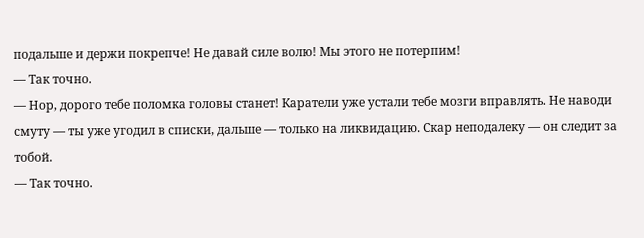подальше и держи покрепче! Не давай силе волю! Мы этого не потерпим!
— Так точно.
— Нор, дорого тебе поломка головы станет! Каратели уже устали тебе мозги вправлять. Не наводи смуту — ты уже угодил в списки, дальше — только на ликвидацию. Скар неподалеку — он следит за тобой.
— Так точно.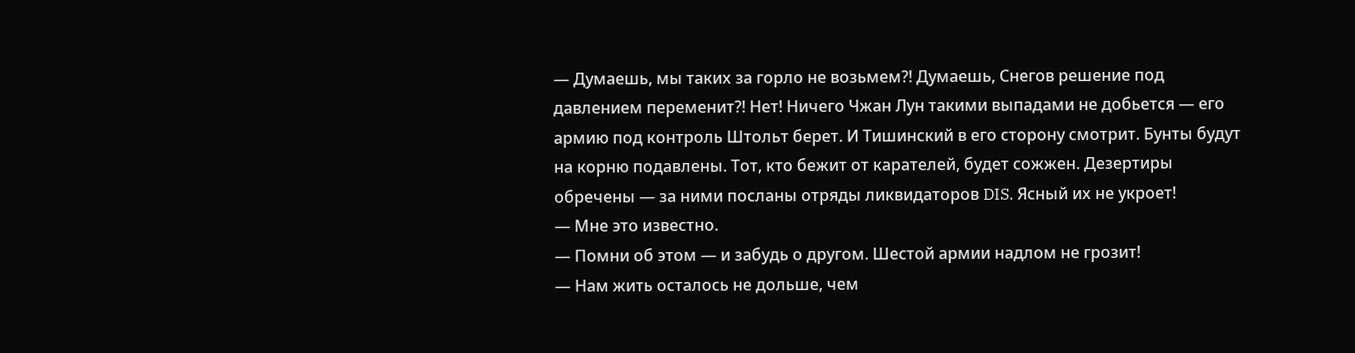— Думаешь, мы таких за горло не возьмем?! Думаешь, Снегов решение под давлением переменит?! Нет! Ничего Чжан Лун такими выпадами не добьется — его армию под контроль Штольт берет. И Тишинский в его сторону смотрит. Бунты будут на корню подавлены. Тот, кто бежит от карателей, будет сожжен. Дезертиры обречены — за ними посланы отряды ликвидаторов DIS. Ясный их не укроет!
— Мне это известно.
— Помни об этом — и забудь о другом. Шестой армии надлом не грозит!
— Нам жить осталось не дольше, чем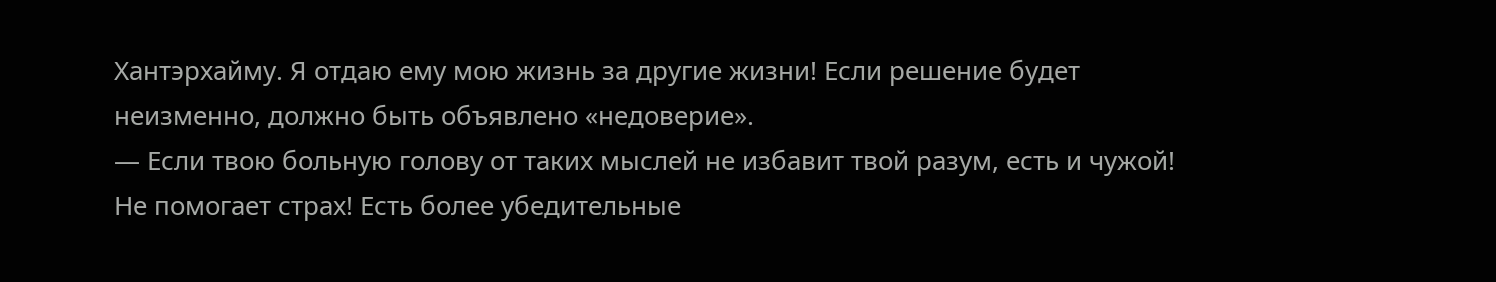Хантэрхайму. Я отдаю ему мою жизнь за другие жизни! Если решение будет неизменно, должно быть объявлено «недоверие».
— Если твою больную голову от таких мыслей не избавит твой разум, есть и чужой! Не помогает страх! Есть более убедительные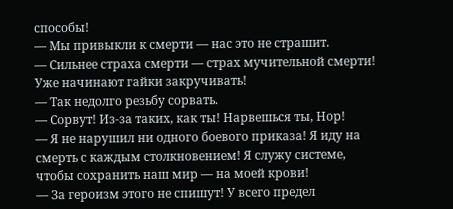способы!
— Мы привыкли к смерти — нас это не страшит.
— Сильнее страха смерти — страх мучительной смерти! Уже начинают гайки закручивать!
— Так недолго резьбу сорвать.
— Сорвут! Из-за таких, как ты! Нарвешься ты, Нор!
— Я не нарушил ни одного боевого приказа! Я иду на смерть с каждым столкновением! Я служу системе, чтобы сохранить наш мир — на моей крови!
— За героизм этого не спишут! У всего предел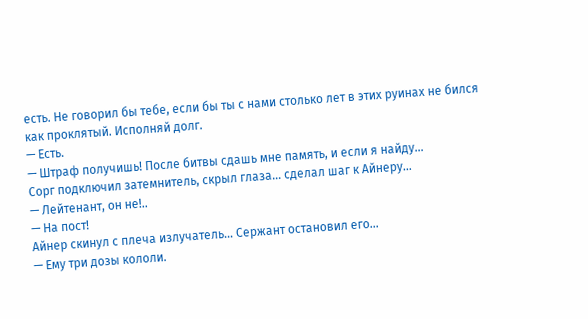есть. Не говорил бы тебе, если бы ты с нами столько лет в этих руинах не бился как проклятый. Исполняй долг.
— Есть.
— Штраф получишь! После битвы сдашь мне память, и если я найду…
Сорг подключил затемнитель, скрыл глаза… сделал шаг к Айнеру…
— Лейтенант, он не!..
— На пост!
Айнер скинул с плеча излучатель… Сержант остановил его…
— Ему три дозы кололи.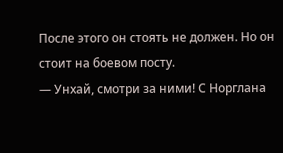После этого он стоять не должен. Но он стоит на боевом посту.
— Унхай, смотри за ними! С Норглана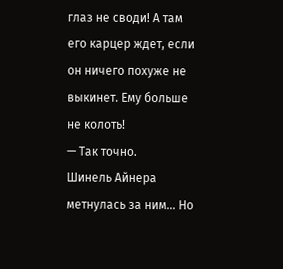глаз не своди! А там его карцер ждет, если он ничего похуже не выкинет. Ему больше не колоть!
— Так точно.
Шинель Айнера метнулась за ним… Но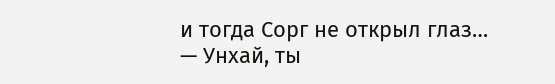и тогда Сорг не открыл глаз…
— Унхай, ты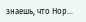знаешь, что Нор…